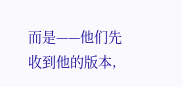而是——他们先收到他的版本,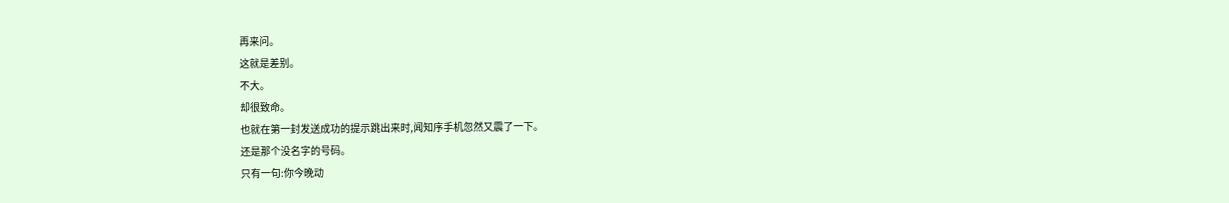再来问。
这就是差别。
不大。
却很致命。
也就在第一封发送成功的提示跳出来时,闻知序手机忽然又震了一下。
还是那个没名字的号码。
只有一句:你今晚动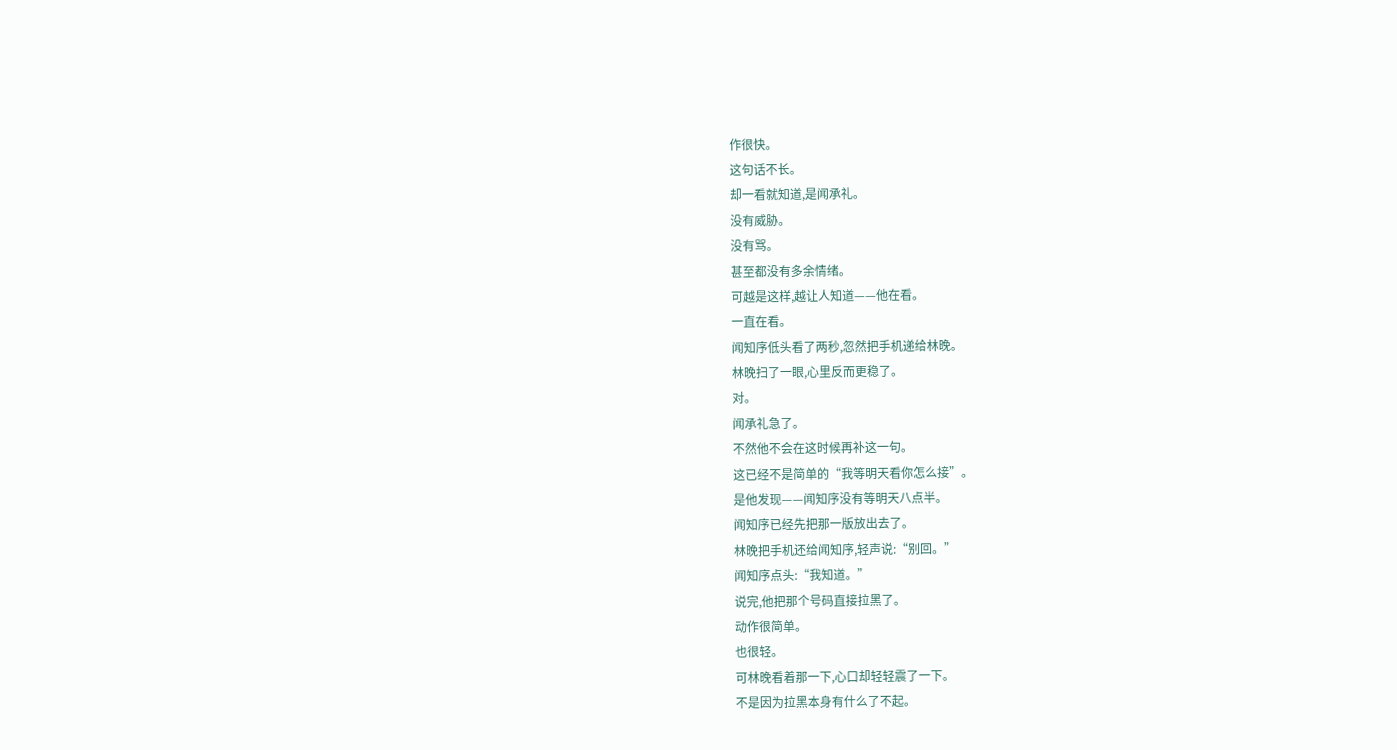作很快。
这句话不长。
却一看就知道,是闻承礼。
没有威胁。
没有骂。
甚至都没有多余情绪。
可越是这样,越让人知道——他在看。
一直在看。
闻知序低头看了两秒,忽然把手机递给林晚。
林晚扫了一眼,心里反而更稳了。
对。
闻承礼急了。
不然他不会在这时候再补这一句。
这已经不是简单的“我等明天看你怎么接”。
是他发现——闻知序没有等明天八点半。
闻知序已经先把那一版放出去了。
林晚把手机还给闻知序,轻声说:“别回。”
闻知序点头:“我知道。”
说完,他把那个号码直接拉黑了。
动作很简单。
也很轻。
可林晚看着那一下,心口却轻轻震了一下。
不是因为拉黑本身有什么了不起。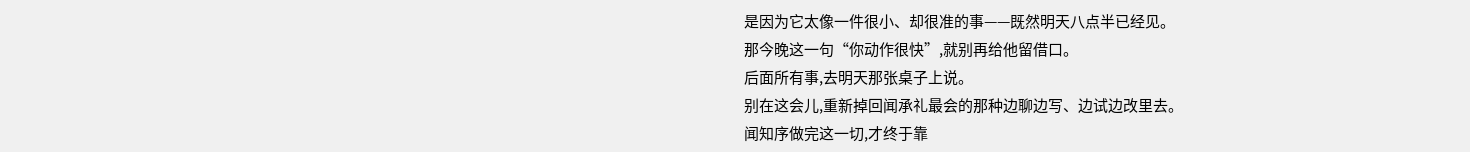是因为它太像一件很小、却很准的事——既然明天八点半已经见。
那今晚这一句“你动作很快”,就别再给他留借口。
后面所有事,去明天那张桌子上说。
别在这会儿,重新掉回闻承礼最会的那种边聊边写、边试边改里去。
闻知序做完这一切,才终于靠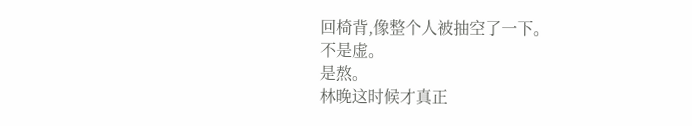回椅背,像整个人被抽空了一下。
不是虚。
是熬。
林晚这时候才真正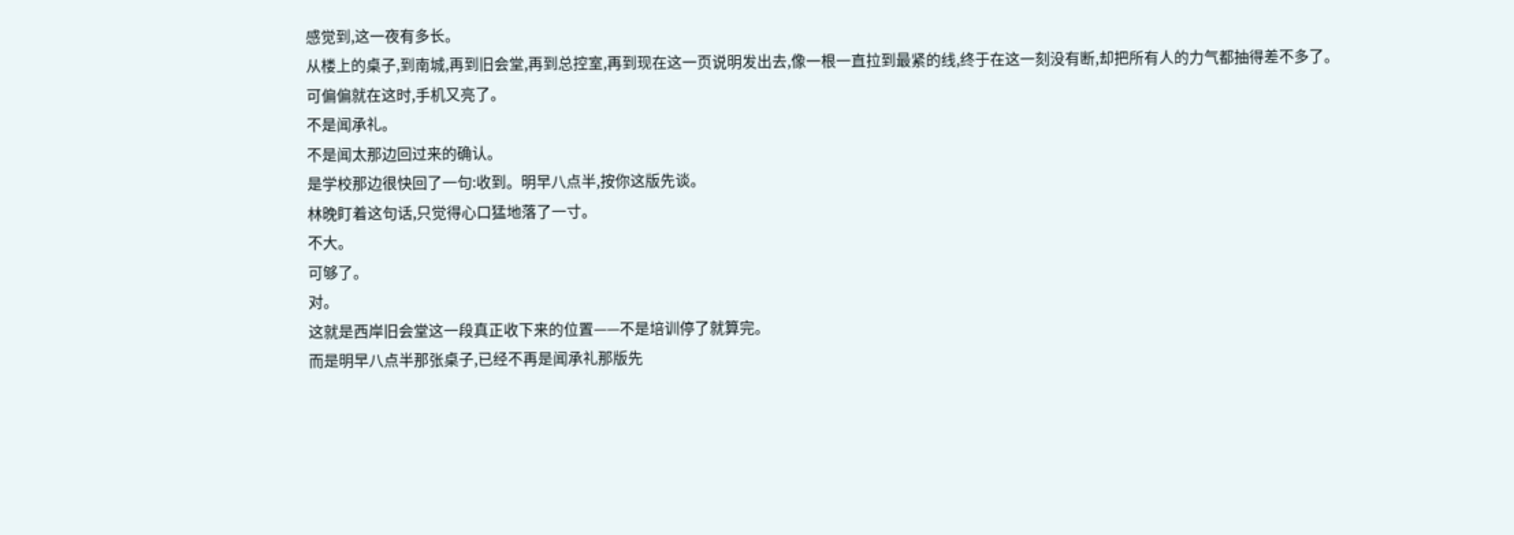感觉到,这一夜有多长。
从楼上的桌子,到南城,再到旧会堂,再到总控室,再到现在这一页说明发出去,像一根一直拉到最紧的线,终于在这一刻没有断,却把所有人的力气都抽得差不多了。
可偏偏就在这时,手机又亮了。
不是闻承礼。
不是闻太那边回过来的确认。
是学校那边很快回了一句:收到。明早八点半,按你这版先谈。
林晚盯着这句话,只觉得心口猛地落了一寸。
不大。
可够了。
对。
这就是西岸旧会堂这一段真正收下来的位置——不是培训停了就算完。
而是明早八点半那张桌子,已经不再是闻承礼那版先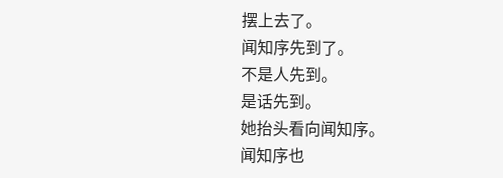摆上去了。
闻知序先到了。
不是人先到。
是话先到。
她抬头看向闻知序。
闻知序也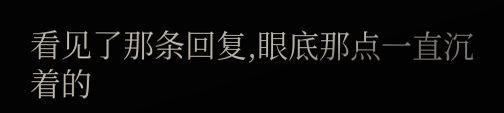看见了那条回复,眼底那点一直沉着的